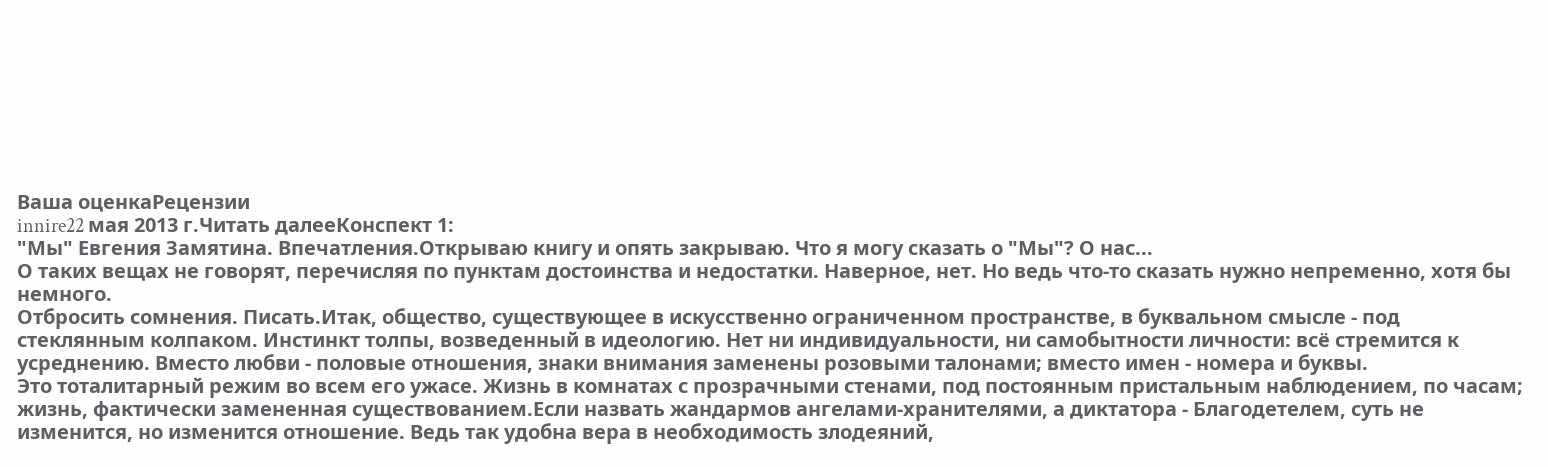Ваша оценкаРецензии
innire22 мая 2013 г.Читать далееКонспект 1:
"Мы" Евгения Замятина. Впечатления.Открываю книгу и опять закрываю. Что я могу сказать о "Мы"? О нас...
О таких вещах не говорят, перечисляя по пунктам достоинства и недостатки. Наверное, нет. Но ведь что-то сказать нужно непременно, хотя бы немного.
Отбросить сомнения. Писать.Итак, общество, существующее в искусственно ограниченном пространстве, в буквальном смысле - под стеклянным колпаком. Инстинкт толпы, возведенный в идеологию. Нет ни индивидуальности, ни самобытности личности: всё стремится к усреднению. Вместо любви - половые отношения, знаки внимания заменены розовыми талонами; вместо имен - номера и буквы.
Это тоталитарный режим во всем его ужасе. Жизнь в комнатах с прозрачными стенами, под постоянным пристальным наблюдением, по часам; жизнь, фактически замененная существованием.Если назвать жандармов ангелами-хранителями, а диктатора - Благодетелем, суть не изменится, но изменится отношение. Ведь так удобна вера в необходимость злодеяний,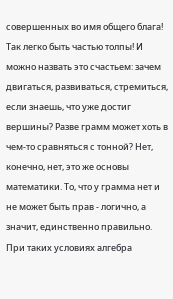совершенных во имя общего блага! Так легко быть частью толпы! И можно назвать это счастьем: зачем двигаться, развиваться, стремиться, если знаешь, что уже достиг вершины? Разве грамм может хоть в чем-то сравняться с тонной? Нет, конечно, нет, это же основы математики. То, что у грамма нет и не может быть прав - логично, а значит, единственно правильно.
При таких условиях алгебра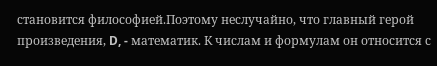становится философией.Поэтому неслучайно, что главный герой произведения, D, - математик. К числам и формулам он относится с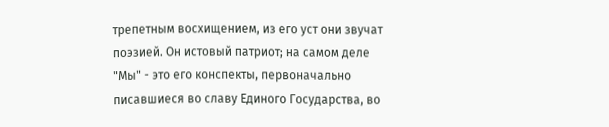трепетным восхищением, из его уст они звучат поэзией. Он истовый патриот; на самом деле "Мы" - это его конспекты, первоначально писавшиеся во славу Единого Государства, во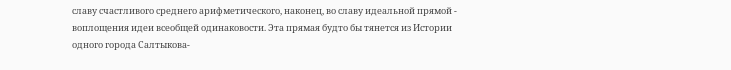славу счастливого среднего арифметического, наконец, во славу идеальной прямой - воплощения идеи всеобщей одинаковости. Эта прямая будто бы тянется из Истории одного города Салтыкова-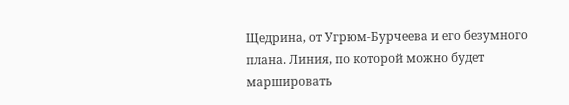Щедрина, от Угрюм-Бурчеева и его безумного плана. Линия, по которой можно будет маршировать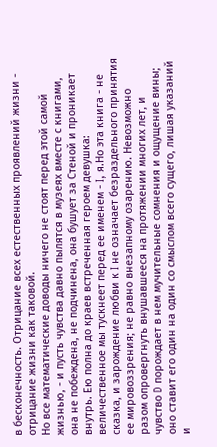в бесконечность. Отрицание всех естественных проявлений жизни - отрицание жизни как таковой.
Но все математические доводы ничего не стоят перед этой самой жизнью, - и пусть чувства давно пылятся в музеях вместе с книгами, она не побеждена, не подчинена, она бушует за Стеной и проникает внутрь. Ею полна до краев встреченная героем девушка: величественное мы тускнеет перед ее именем - I, я.Но эта книга - не сказка, и зарождение любви к I не означает безраздельного принятия ее мировоззрения; не равно внезапному озарению. Невозможно разом опровергнуть внушавшееся на протяжении многих лет, и чувство D порождает в нем мучительные сомнения и ощущение вины; оно ставит его один на один со смыслом всего сущего, лишая указаний и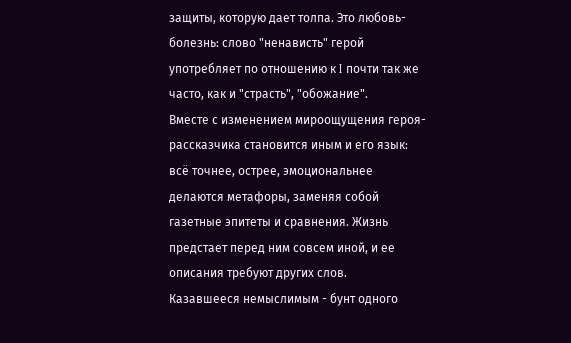защиты, которую дает толпа. Это любовь-болезнь: слово "ненависть" герой употребляет по отношению к I почти так же часто, как и "страсть", "обожание".
Вместе с изменением мироощущения героя-рассказчика становится иным и его язык: всё точнее, острее, эмоциональнее делаются метафоры, заменяя собой газетные эпитеты и сравнения. Жизнь предстает перед ним совсем иной, и ее описания требуют других слов.
Казавшееся немыслимым - бунт одного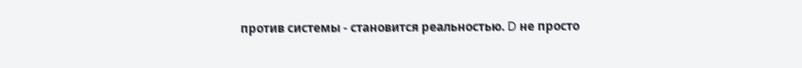против системы - становится реальностью. D не просто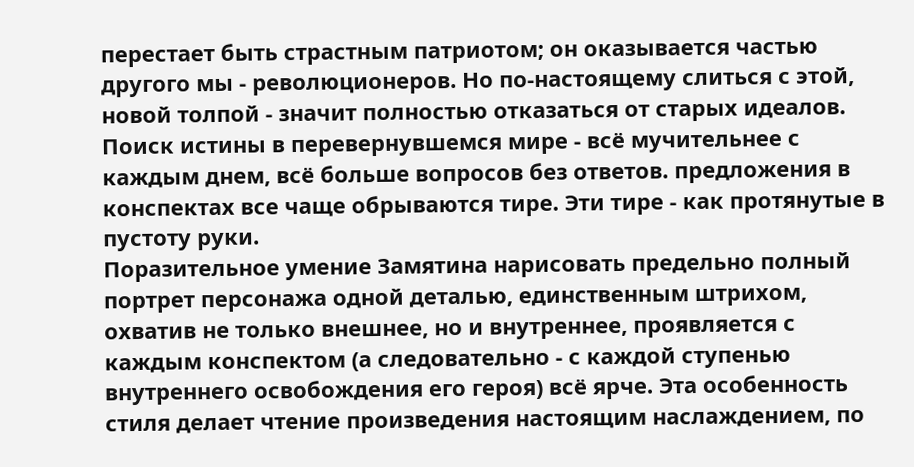перестает быть страстным патриотом; он оказывается частью другого мы - революционеров. Но по-настоящему слиться с этой, новой толпой - значит полностью отказаться от старых идеалов. Поиск истины в перевернувшемся мире - всё мучительнее с каждым днем, всё больше вопросов без ответов. предложения в конспектах все чаще обрываются тире. Эти тире - как протянутые в пустоту руки.
Поразительное умение Замятина нарисовать предельно полный портрет персонажа одной деталью, единственным штрихом, охватив не только внешнее, но и внутреннее, проявляется с каждым конспектом (а следовательно - с каждой ступенью внутреннего освобождения его героя) всё ярче. Эта особенность стиля делает чтение произведения настоящим наслаждением, по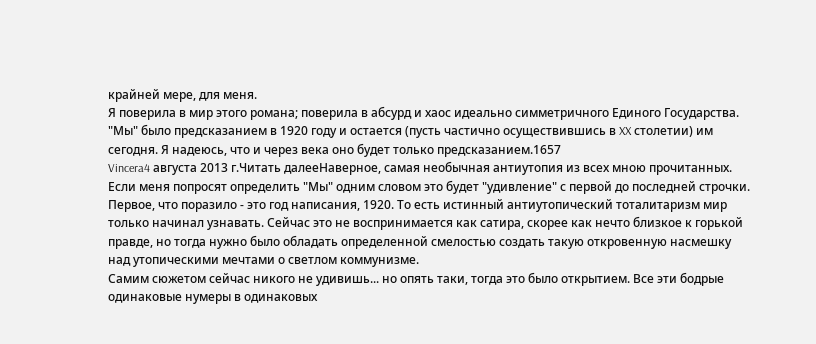крайней мере, для меня.
Я поверила в мир этого романа; поверила в абсурд и хаос идеально симметричного Единого Государства.
"Мы" было предсказанием в 1920 году и остается (пусть частично осуществившись в XX столетии) им сегодня. Я надеюсь, что и через века оно будет только предсказанием.1657
Vincera4 августа 2013 г.Читать далееНаверное, самая необычная антиутопия из всех мною прочитанных. Если меня попросят определить "Мы" одним словом это будет "удивление" с первой до последней строчки.
Первое, что поразило - это год написания, 1920. То есть истинный антиутопический тоталитаризм мир только начинал узнавать. Сейчас это не воспринимается как сатира, скорее как нечто близкое к горькой правде, но тогда нужно было обладать определенной смелостью создать такую откровенную насмешку над утопическими мечтами о светлом коммунизме.
Самим сюжетом сейчас никого не удивишь... но опять таки, тогда это было открытием. Все эти бодрые одинаковые нумеры в одинаковых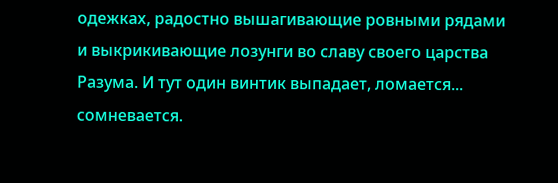одежках, радостно вышагивающие ровными рядами и выкрикивающие лозунги во славу своего царства Разума. И тут один винтик выпадает, ломается... сомневается.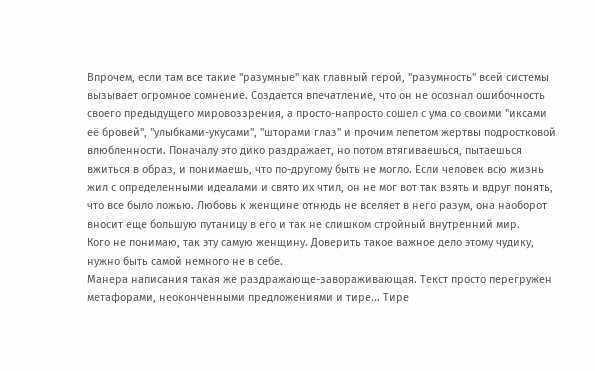Впрочем, если там все такие "разумные" как главный герой, "разумность" всей системы вызывает огромное сомнение. Создается впечатление, что он не осознал ошибочность своего предыдущего мировоззрения, а просто-напросто сошел с ума со своими "иксами её бровей", "улыбками-укусами", "шторами глаз" и прочим лепетом жертвы подростковой влюбленности. Поначалу это дико раздражает, но потом втягиваешься, пытаешься вжиться в образ, и понимаешь, что по-другому быть не могло. Если человек всю жизнь жил с определенными идеалами и свято их чтил, он не мог вот так взять и вдруг понять, что все было ложью. Любовь к женщине отнюдь не вселяет в него разум, она наоборот вносит еще большую путаницу в его и так не слишком стройный внутренний мир.
Кого не понимаю, так эту самую женщину. Доверить такое важное дело этому чудику, нужно быть самой немного не в себе.
Манера написания такая же раздражающе-завораживающая. Текст просто перегружен метафорами, неоконченными предложениями и тире... Тире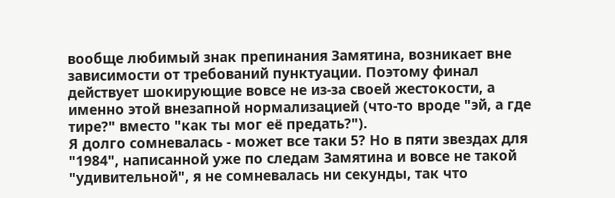вообще любимый знак препинания Замятина, возникает вне зависимости от требований пунктуации. Поэтому финал действует шокирующие вовсе не из-за своей жестокости, а именно этой внезапной нормализацией (что-то вроде "эй, а где тире?" вместо "как ты мог её предать?").
Я долго сомневалась - может все таки 5? Но в пяти звездах для "1984", написанной уже по следам Замятина и вовсе не такой "удивительной", я не сомневалась ни секунды, так что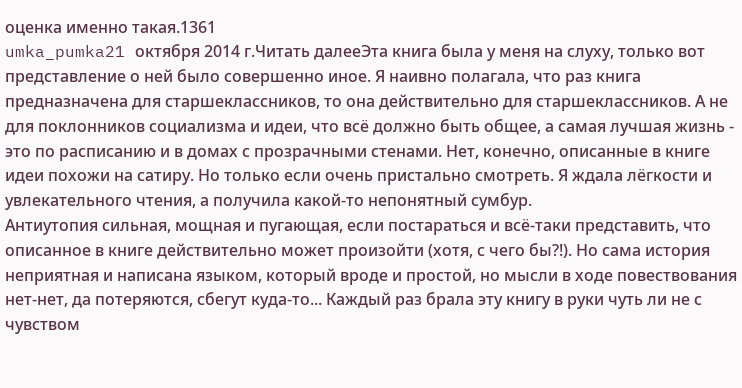оценка именно такая.1361
umka_pumka21 октября 2014 г.Читать далееЭта книга была у меня на слуху, только вот представление о ней было совершенно иное. Я наивно полагала, что раз книга предназначена для старшеклассников, то она действительно для старшеклассников. А не для поклонников социализма и идеи, что всё должно быть общее, а самая лучшая жизнь - это по расписанию и в домах с прозрачными стенами. Нет, конечно, описанные в книге идеи похожи на сатиру. Но только если очень пристально смотреть. Я ждала лёгкости и увлекательного чтения, а получила какой-то непонятный сумбур.
Антиутопия сильная, мощная и пугающая, если постараться и всё-таки представить, что описанное в книге действительно может произойти (хотя, с чего бы?!). Но сама история неприятная и написана языком, который вроде и простой, но мысли в ходе повествования нет-нет, да потеряются, сбегут куда-то... Каждый раз брала эту книгу в руки чуть ли не с чувством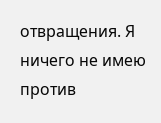отвращения. Я ничего не имею против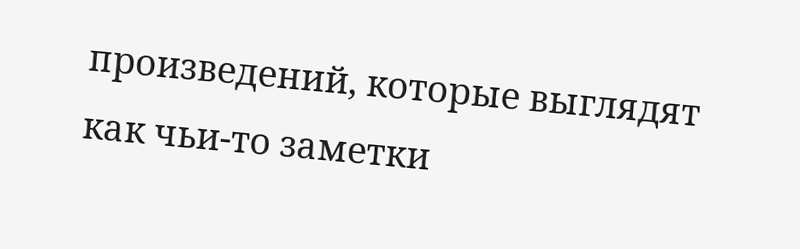произведений, которые выглядят как чьи-то заметки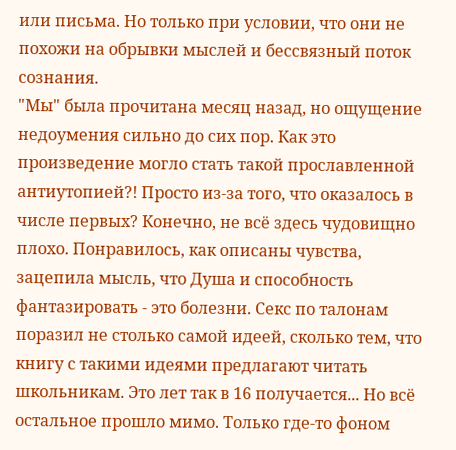или письма. Но только при условии, что они не похожи на обрывки мыслей и бессвязный поток сознания.
"Мы" была прочитана месяц назад, но ощущение недоумения сильно до сих пор. Как это произведение могло стать такой прославленной антиутопией?! Просто из-за того, что оказалось в числе первых? Конечно, не всё здесь чудовищно плохо. Понравилось, как описаны чувства, зацепила мысль, что Душа и способность фантазировать - это болезни. Секс по талонам поразил не столько самой идеей, сколько тем, что книгу с такими идеями предлагают читать школьникам. Это лет так в 16 получается... Но всё остальное прошло мимо. Только где-то фоном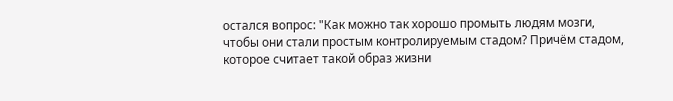остался вопрос: "Как можно так хорошо промыть людям мозги, чтобы они стали простым контролируемым стадом? Причём стадом, которое считает такой образ жизни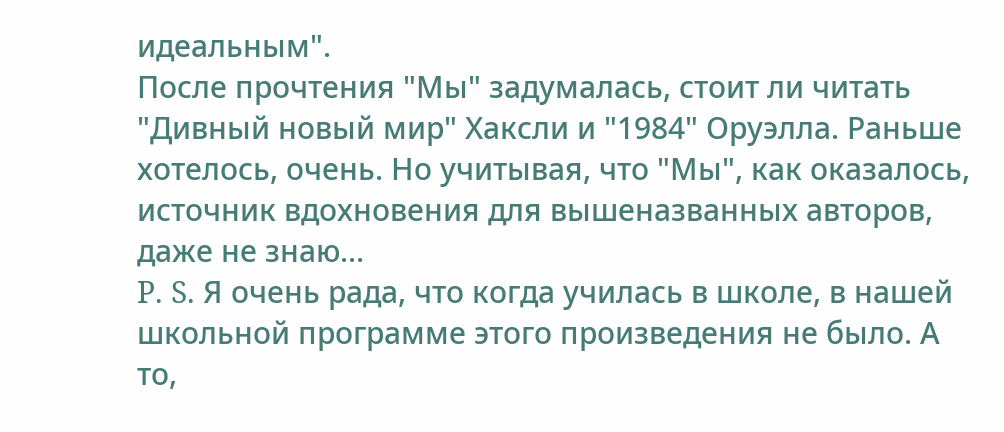идеальным".
После прочтения "Мы" задумалась, стоит ли читать "Дивный новый мир" Хаксли и "1984" Оруэлла. Раньше хотелось, очень. Но учитывая, что "Мы", как оказалось, источник вдохновения для вышеназванных авторов, даже не знаю...
P. S. Я очень рада, что когда училась в школе, в нашей школьной программе этого произведения не было. А то,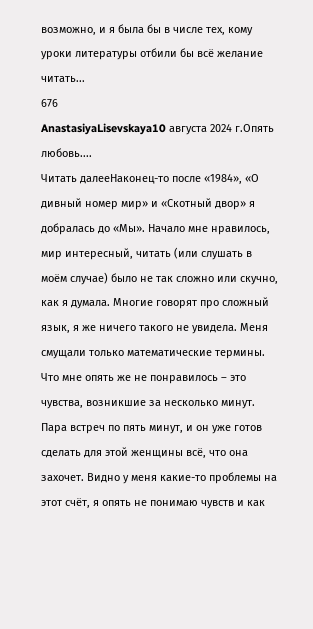возможно, и я была бы в числе тех, кому уроки литературы отбили бы всё желание читать...
676
AnastasiyaLisevskaya10 августа 2024 г.Опять любовь....
Читать далееНаконец-то после «1984», «О дивный номер мир» и «Скотный двор» я добралась до «Мы». Начало мне нравилось, мир интересный, читать (или слушать в моём случае) было не так сложно или скучно, как я думала. Многие говорят про сложный язык, я же ничего такого не увидела. Меня смущали только математические термины. Что мне опять же не понравилось – это чувства, возникшие за несколько минут. Пара встреч по пять минут, и он уже готов сделать для этой женщины всё, что она захочет. Видно у меня какие-то проблемы на этот счёт, я опять не понимаю чувств и как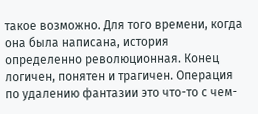такое возможно. Для того времени, когда она была написана, история определенно революционная. Конец логичен, понятен и трагичен. Операция по удалению фантазии это что-то с чем-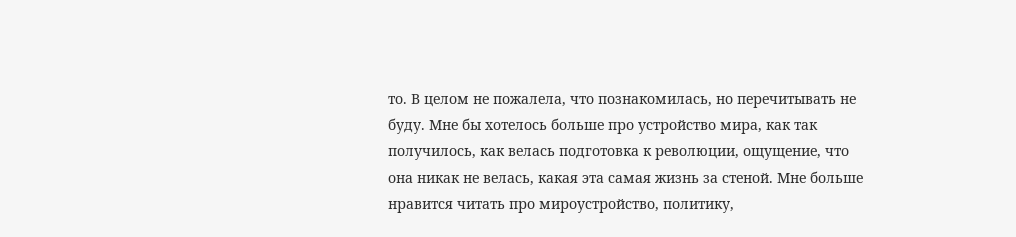то. В целом не пожалела, что познакомилась, но перечитывать не буду. Мне бы хотелось больше про устройство мира, как так получилось, как велась подготовка к революции, ощущение, что она никак не велась, какая эта самая жизнь за стеной. Мне больше нравится читать про мироустройство, политику,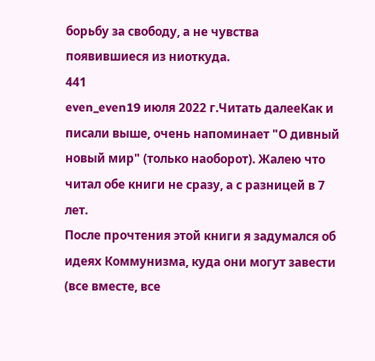борьбу за свободу, а не чувства появившиеся из ниоткуда.
441
even_even19 июля 2022 г.Читать далееКак и писали выше, очень напоминает "О дивный новый мир" (только наоборот). Жалею что читал обе книги не сразу, а с разницей в 7 лет.
После прочтения этой книги я задумался об идеях Коммунизма, куда они могут завести (все вместе, все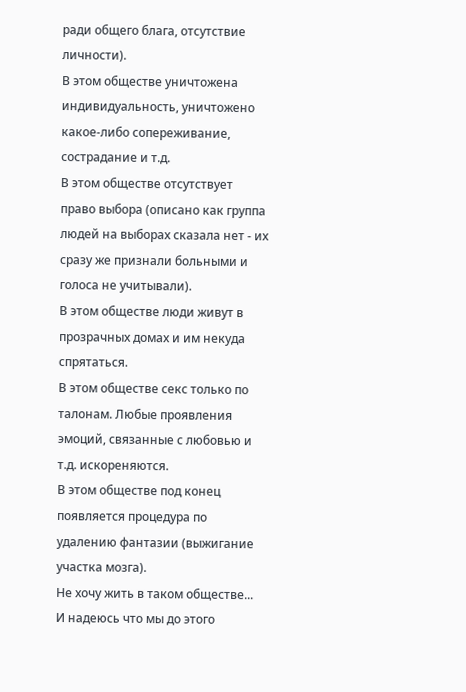ради общего блага, отсутствие личности).
В этом обществе уничтожена индивидуальность, уничтожено какое-либо сопереживание, сострадание и т.д.
В этом обществе отсутствует право выбора (описано как группа людей на выборах сказала нет - их сразу же признали больными и голоса не учитывали).
В этом обществе люди живут в прозрачных домах и им некуда спрятаться.
В этом обществе секс только по талонам. Любые проявления эмоций, связанные с любовью и т.д. искореняются.
В этом обществе под конец появляется процедура по удалению фантазии (выжигание участка мозга).
Не хочу жить в таком обществе... И надеюсь что мы до этого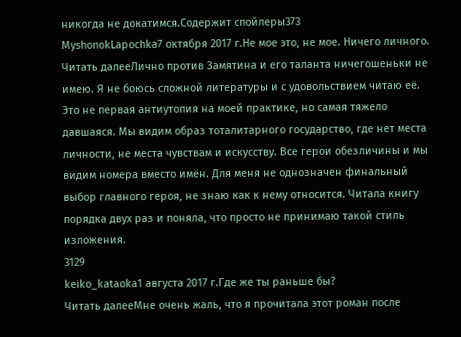никогда не докатимся.Содержит спойлеры373
MyshonokLapochka7 октября 2017 г.Не мое это, не мое. Ничего личного.
Читать далееЛично против Замятина и его таланта ничегошеньки не имею. Я не боюсь сложной литературы и с удовольствием читаю её. Это не первая антиутопия на моей практике, но самая тяжело давшаяся. Мы видим образ тоталитарного государство, где нет места личности, не места чувствам и искусству. Все герои обезличины и мы видим номера вместо имён. Для меня не однозначен финальный выбор главного героя, не знаю как к нему относится. Читала книгу порядка двух раз и поняла, что просто не принимаю такой стиль изложения.
3129
keiko_kataoka1 августа 2017 г.Где же ты раньше бы?
Читать далееМне очень жаль, что я прочитала этот роман после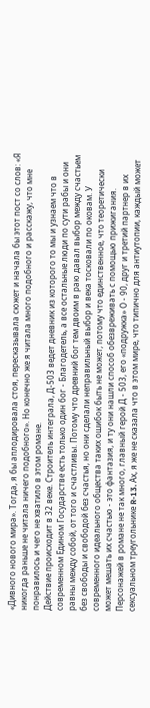«Дивного нового мира». Тогда, я бы аплодировала стоя, пересказывала сюжет и начала бы этот пост со слов: «Я никогда раньше не читала ничего подобного». Но конечно же я читала много подобного и расскажу, что мне понравилось и чего не хватило в этом романе.
Действие происходит в 32 веке. Строитель интеграла, Д-503 ведет дневник из которого то мы и узнаем что в современном Едином Государстве есть только один бог - Благодетель, а все остальные люди по сути рабы и они равны между собой, от того и счастливы. Потому что древний бог тем двоим в раю давал выбор между счастьем без свободы и свободой без счастья, но они сделали неправильный выбор и века тосковали по оковам. У современного идеального общества таких ошибок быть не может, потому что единственное, что теоретически может мешать их счастью - это фантазия, и ту они нашли способ обезвреживать с помощью прижигания.
Персонажей в романе не так много, главный герой Д - 503, его «подружка» О - 90, друг и третий партнер в их сексуальном треугольнике R-13. Ах, я же не сказала что в этом мире, что типично для антиутопии, каждый может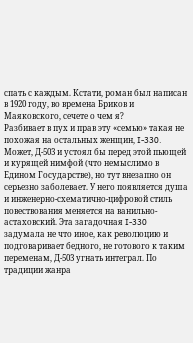спать с каждым. Кстати, роман был написан в 1920 году, во времена Бриков и Маяковского, сечете о чем я?
Разбивает в пух и прав эту «семью» такая не похожая на остальных женщин, I-330. Может, Д-503 и устоял бы перед этой пьющей и курящей нимфой (что немыслимо в Едином Государстве), но тут внезапно он серьезно заболевает. У него появляется душа и инженерно-схематично-цифровой стиль повествования меняется на ванильно-астаховский. Эта загадочная I-330 задумала не что иное, как революцию и подговаривает бедного, не готового к таким переменам, Д-503 угнать интеграл. По традиции жанра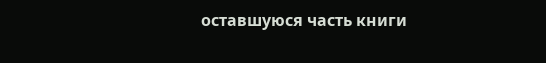оставшуюся часть книги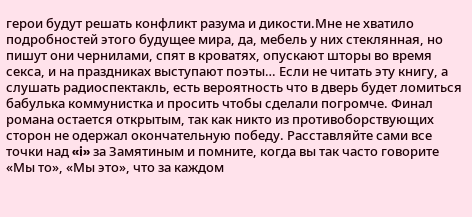герои будут решать конфликт разума и дикости.Мне не хватило подробностей этого будущее мира, да, мебель у них стеклянная, но пишут они чернилами, спят в кроватях, опускают шторы во время секса, и на праздниках выступают поэты… Если не читать эту книгу, а слушать радиоспектакль, есть вероятность что в дверь будет ломиться бабулька коммунистка и просить чтобы сделали погромче. Финал романа остается открытым, так как никто из противоборствующих сторон не одержал окончательную победу. Расставляйте сами все точки над «i» за Замятиным и помните, когда вы так часто говорите «Мы то», «Мы это», что за каждом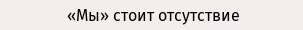«Мы» стоит отсутствие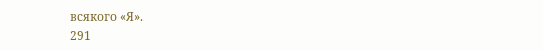всякого «Я».
291